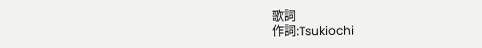歌詞
作詞:Tsukiochi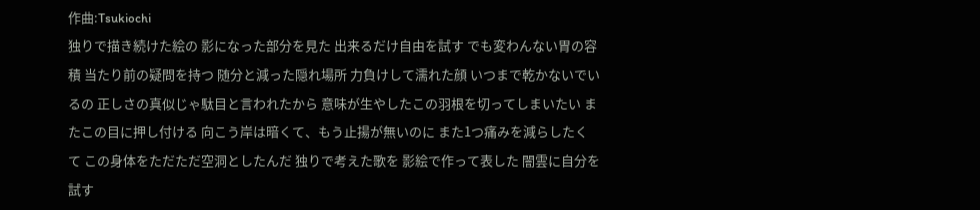作曲:Tsukiochi
独りで描き続けた絵の 影になった部分を見た 出来るだけ自由を試す でも変わんない胃の容積 当たり前の疑問を持つ 随分と減った隠れ場所 力負けして濡れた顔 いつまで乾かないでいるの 正しさの真似じゃ駄目と言われたから 意味が生やしたこの羽根を切ってしまいたい またこの目に押し付ける 向こう岸は暗くて、もう止揚が無いのに また1つ痛みを減らしたくて この身体をただただ空洞としたんだ 独りで考えた歌を 影絵で作って表した 闇雲に自分を試す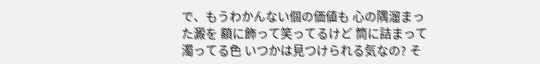で、もうわかんない個の価値も 心の隅溜まった澱を 額に飾って笑ってるけど 筒に詰まって濁ってる色 いつかは見つけられる気なの? そ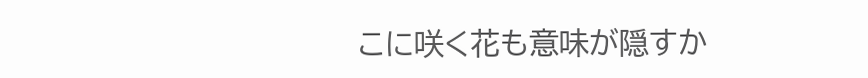こに咲く花も意味が隠すか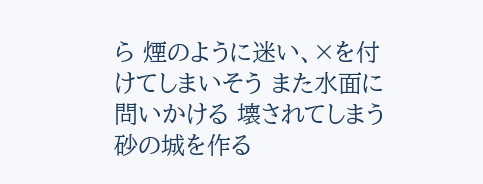ら 煙のように迷い、×を付けてしまいそう また水面に問いかける 壊されてしまう砂の城を作る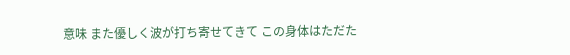意味 また優しく波が打ち寄せてきて この身体はただた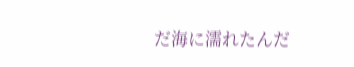だ海に濡れたんだ